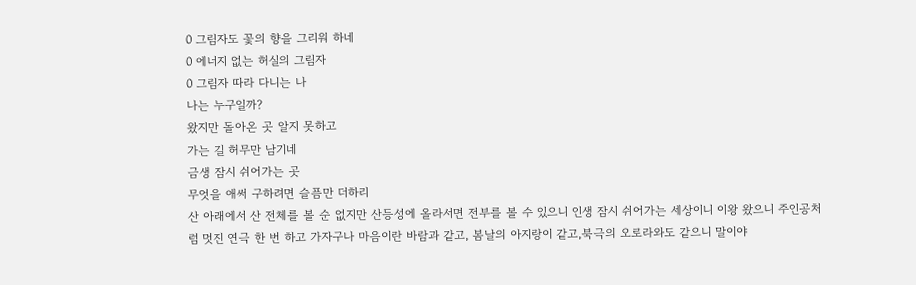0 그림자도 꽃의 향을 그리워 하네
0 에너지 없는 허실의 그림자
0 그림자 따라 다니는 나
나는 누구일까?
왔지만 돌아온 곳 알지 못하고
가는 길 허무만 남기네
금생 잠시 쉬어가는 곳
무엇을 애써 구하려면 슬픔만 더하리
산 아래에서 산 전체를 볼 순 없지만 산등성에 올라서면 전부를 볼 수 있으니 인생 잠시 쉬어가는 세상이니 이왕 왔으니 주인공처럼 멋진 연극 한 번 하고 가자구나 마음이란 바람과 같고, 봄날의 아지랑이 같고,북극의 오로라와도 같으니 말이야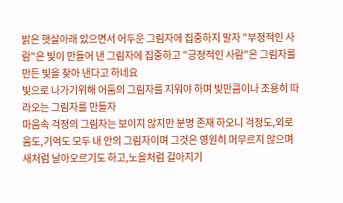밝은 햇살아래 있으면서 어두운 그림자에 집중하지 말자 "부정적인 사람"은 빛이 만들어 낸 그림자에 집중하고 "긍정적인 사람"은 그림자를 만든 빛을 찾아 낸다고 하네요
빛으로 나가기위해 어둠의 그림자를 지워야 하며 빛만큼이나 조용히 따라오는 그림자를 만들자
마음속 걱정의 그림자는 보이지 않지만 분명 존재 하오니 걱정도,외로움도,기억도 모두 내 안의 그림자이며 그것은 영원히 머무르지 않으며 새처럼 날아오르기도 하고,노을처럼 길아지기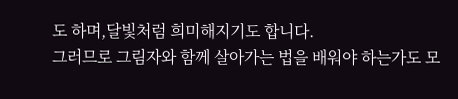도 하며,달빛처럼 희미해지기도 합니다.
그러므로 그림자와 함께 살아가는 법을 배워야 하는가도 모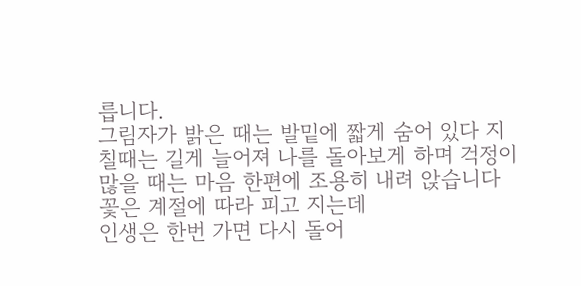릅니다.
그림자가 밝은 때는 발밑에 짧게 숨어 있다 지칠때는 길게 늘어져 나를 돌아보게 하며 걱정이 많을 때는 마음 한편에 조용히 내려 앉습니다
꽃은 계절에 따라 피고 지는데
인생은 한번 가면 다시 돌어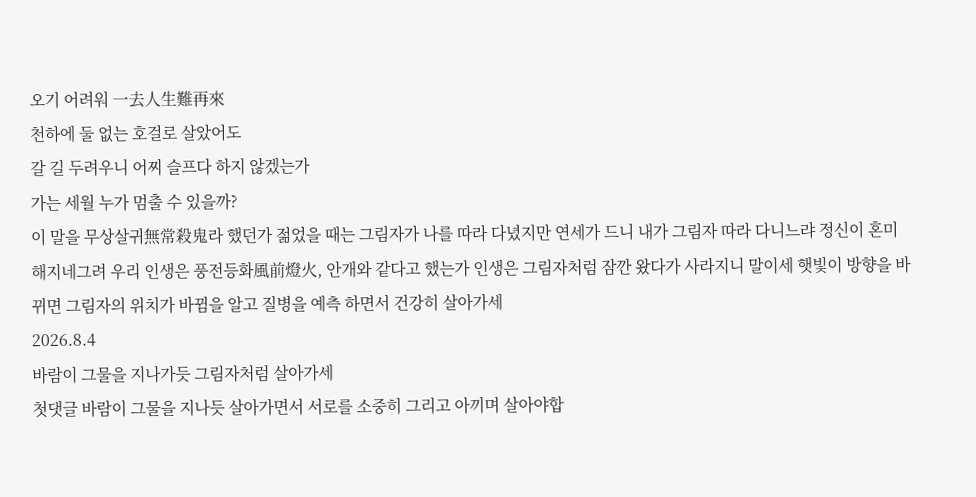오기 어려워 一去人生難再來
천하에 둘 없는 호걸로 살았어도
갈 길 두려우니 어찌 슬프다 하지 않겠는가
가는 세월 누가 멈출 수 있을까?
이 말을 무상살귀無常殺鬼라 했던가 젊었을 때는 그림자가 나를 따라 다녔지만 연세가 드니 내가 그림자 따라 다니느랴 정신이 혼미해지네그려 우리 인생은 풍전등화風前燈火, 안개와 같다고 했는가 인생은 그림자처럼 잠깐 왔다가 사라지니 말이세 햇빛이 방향을 바뀌면 그림자의 위치가 바뀜을 알고 질병을 예측 하면서 건강히 살아가세
2026.8.4
바람이 그물을 지나가듯 그림자처럼 살아가세
첫댓글 바람이 그물을 지나듯 살아가면서 서로를 소중히 그리고 아끼며 살아야합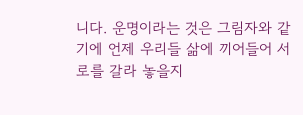니다. 운명이라는 것은 그림자와 같기에 언제 우리들 삶에 끼어들어 서로를 갈라 놓을지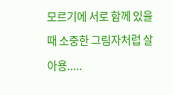모르기에 서로 함께 있을때 소중한 그림자처럽 살아용.....